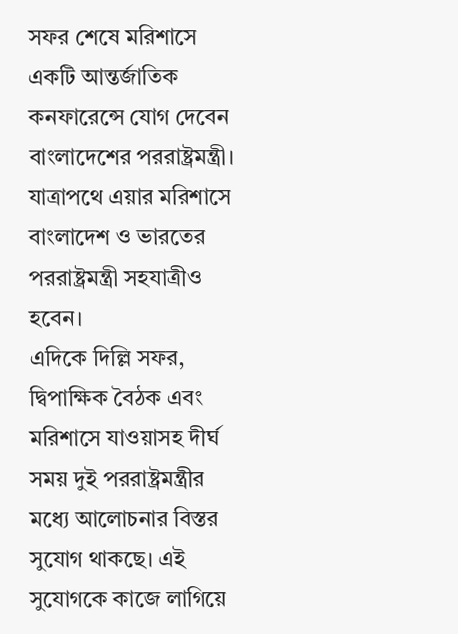সফর শেষে মরিশাসে একটি আন্তর্জাতিক কনফারেন্সে যোগ দেবেন বাংলাদেশের পররাষ্ট্রমন্ত্রী। যাত্রাপথে এয়ার মরিশাসে বাংলাদেশ ও ভারতের পররাষ্ট্রমন্ত্রী সহযাত্রীও হবেন।
এদিকে দিল্লি সফর, দ্বিপাক্ষিক বৈঠক এবং মরিশাসে যাওয়াসহ দীর্ঘ সময় দুই পররাষ্ট্রমন্ত্রীর মধ্যে আলোচনার বিস্তর সুযোগ থাকছে। এই সুযোগকে কাজে লাগিয়ে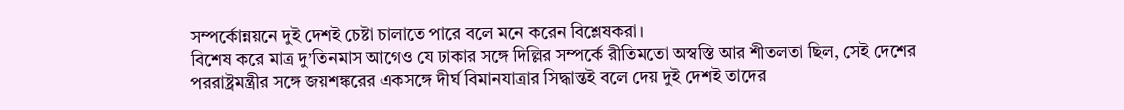সম্পর্কোন্নয়নে দুই দেশই চেষ্টা চালাতে পারে বলে মনে করেন বিশ্লেষকরা।
বিশেষ করে মাত্র দু’তিনমাস আগেও যে ঢাকার সঙ্গে দিল্লির সম্পর্কে রীতিমতো অস্বস্তি আর শীতলতা ছিল, সেই দেশের পররাষ্ট্রমন্ত্রীর সঙ্গে জয়শঙ্করের একসঙ্গে দীর্ঘ বিমানযাত্রার সিদ্ধান্তই বলে দেয় দুই দেশই তাদের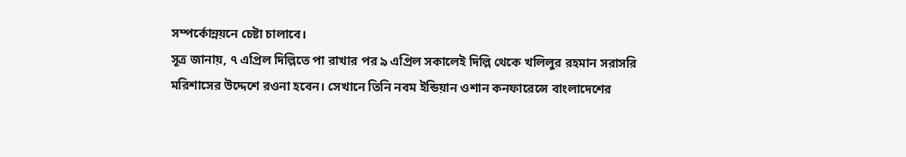সম্পর্কোন্নয়নে চেষ্টা চালাবে।
সূত্র জানায়, ৭ এপ্রিল দিল্লিতে পা রাখার পর ৯ এপ্রিল সকালেই দিল্লি থেকে খলিলুর রহমান সরাসরি মরিশাসের উদ্দেশে রওনা হবেন। সেখানে তিনি নবম ইন্ডিয়ান ওশান কনফারেন্সে বাংলাদেশের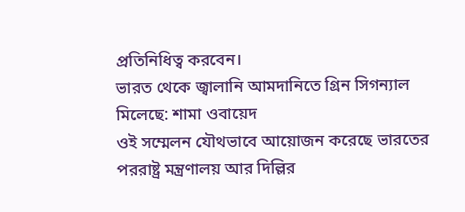প্রতিনিধিত্ব করবেন।
ভারত থেকে জ্বালানি আমদানিতে গ্রিন সিগন্যাল মিলেছে: শামা ওবায়েদ
ওই সম্মেলন যৌথভাবে আয়োজন করেছে ভারতের পররাষ্ট্র মন্ত্রণালয় আর দিল্লির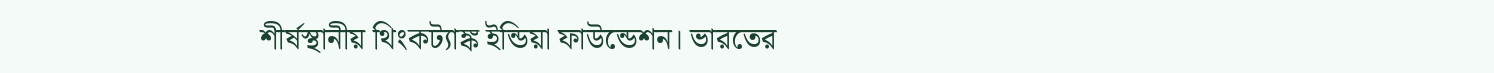শীর্ষস্থানীয় থিংকট্যাঙ্ক ইন্ডিয়া ফাউন্ডেশন। ভারতের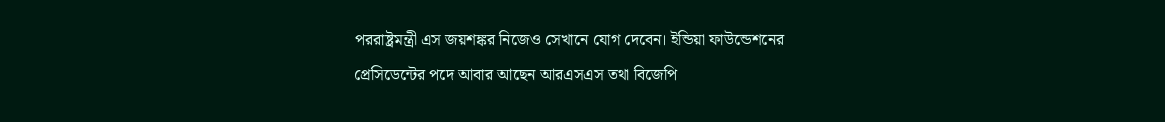পররাষ্ট্রমন্ত্রী এস জয়শঙ্কর নিজেও সেখানে যোগ দেবেন। ইন্ডিয়া ফাউন্ডেশনের প্রেসিডেন্টের পদে আবার আছেন আরএসএস তথা বিজেপি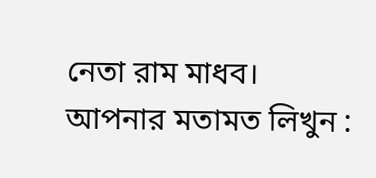নেতা রাম মাধব।
আপনার মতামত লিখুন :